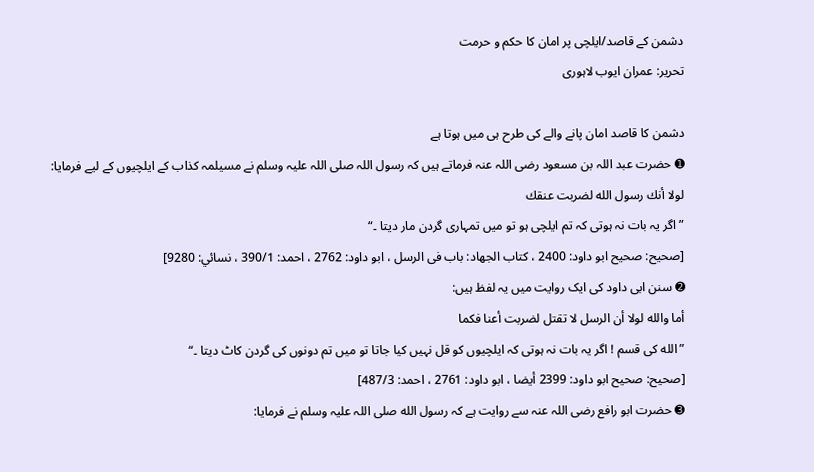دشمن کے قاصد/ایلچی پر امان کا حکم و حرمت
تحریر: عمران ایوب لاہوری

دشمن کا قاصد امان پانے والے کی طرح ہی میں ہوتا ہے
➊ حضرت عبد اللہ بن مسعود رضی اللہ عنہ فرماتے ہیں کہ رسول اللہ صلی اللہ علیہ وسلم نے مسیلمہ کذاب کے ایلچیوں کے لیے فرمایا:
لولا أنك رسول الله لضربت عنقك
”اگر یہ بات نہ ہوتی کہ تم ایلچی ہو تو میں تمہاری گردن مار دیتا ۔“
[صحيح: صحيح ابو داود: 2400 ، كتاب الجهاد: باب فى الرسل ، ابو داود: 2762 ، احمد: 390/1 ، نسائي: 9280]
➋ سنن ابی داود کی ایک روایت میں یہ لفظ ہیں:
أما والله لولا أن الرسل لا تقتل لضربت أعنا فكما
”الله كى قسم ! اگر یہ بات نہ ہوتی کہ ایلچیوں کو قل نہیں کیا جاتا تو میں تم دونوں کی گردن کاٹ دیتا ۔“
[صحيح: صحيح ابو داود: 2399 أيضا ، ابو داود: 2761 ، احمد: 487/3]
➌ حضرت ابو رافع رضی اللہ عنہ سے روایت ہے کہ رسول الله صلی اللہ علیہ وسلم نے فرمایا: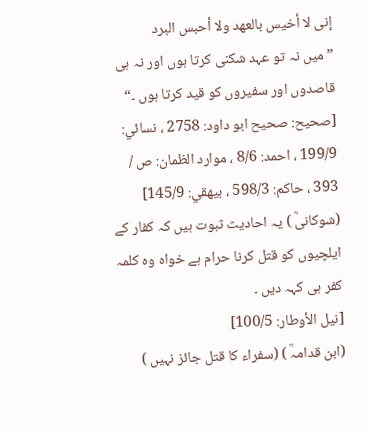إنى لا أخيس بالعهد ولا أحبس البرد
”میں نہ تو عہد شکنی کرتا ہوں اور نہ ہی قاصدوں اور سفیروں کو قید کرتا ہوں ۔“
[صحيح: صحيح ابو داود: 2758 ، نسائي: 199/9 ، احمد: 8/6 ، موارد الظمان: ص / 393 ، حاكم: 598/3 ، بيهقي: 145/9]
(شوکانیؒ ) یہ احادیث ثبوت ہیں کہ کفار کے ایلچیوں کو قتل کرنا حرام ہے خواہ وہ کلمہ کفر ہی کہہ دیں ۔
[نيل الأوطار: 100/5]
(ابن قدامہؒ ) (سفراء کا قتل جائز نہیں )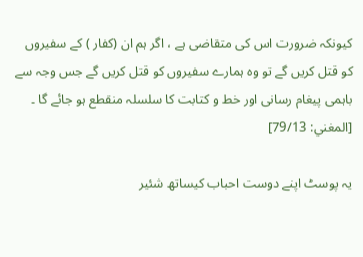کیونکہ ضرورت اس کی متقاضی ہے ، اگر ہم ان (کفار ) کے سفیروں کو قتل کریں گے تو وہ ہمارے سفیروں کو قتل کریں گے جس وجہ سے باہمی پیغام رسانی اور خط و کتابت کا سلسلہ منقطع ہو جائے گا ۔
[المغني: 79/13]

یہ پوسٹ اپنے دوست احباب کیساتھ شئیر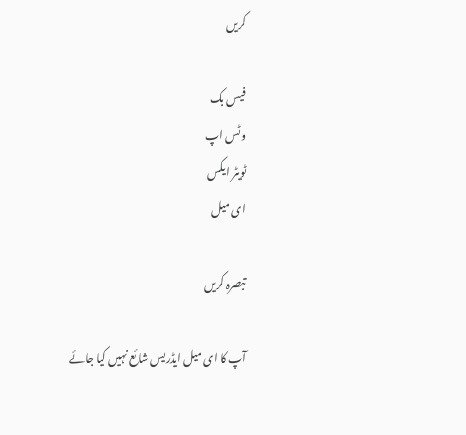کریں

فیس بک
وٹس اپ
ٹویٹر ایکس
ای میل

تبصرہ کریں

آپ کا ای میل ایڈریس شائع نہیں کیا جائے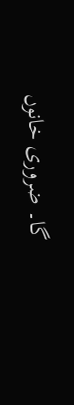گا۔ ضروری خانوں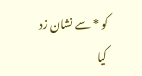کو * سے نشان زد کیا